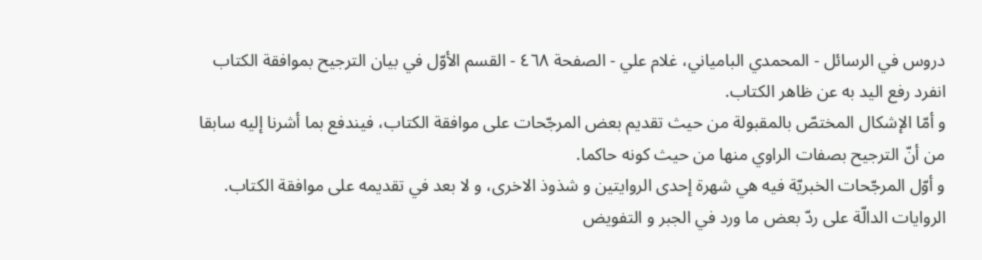دروس في الرسائل - المحمدي البامياني، غلام علي - الصفحة ٤٦٨ - القسم الأوّل في بيان الترجيح بموافقة الكتاب
انفرد رفع اليد به عن ظاهر الكتاب.
و أمّا الإشكال المختصّ بالمقبولة من حيث تقديم بعض المرجّحات على موافقة الكتاب، فيندفع بما أشرنا إليه سابقا من أنّ الترجيح بصفات الراوي منها من حيث كونه حاكما.
و أوّل المرجّحات الخبريّة فيه هي شهرة إحدى الروايتين و شذوذ الاخرى، و لا بعد في تقديمه على موافقة الكتاب.
الروايات الدالّة على ردّ بعض ما ورد في الجبر و التفويض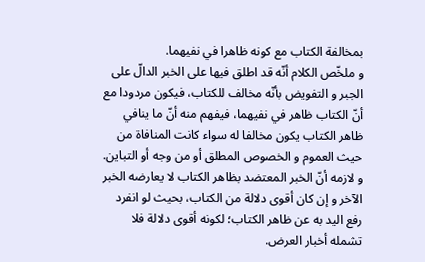بمخالفة الكتاب مع كونه ظاهرا في نفيهما.
و ملخّص الكلام أنّه قد اطلق فيها على الخبر الدالّ على الجبر و التفويض بأنّه مخالف للكتاب، فيكون مردودا مع أنّ الكتاب ظاهر في نفيهما، فيفهم منه أنّ ما ينافي ظاهر الكتاب يكون مخالفا له سواء كانت المنافاة من حيث العموم و الخصوص المطلق أو من وجه أو التباين.
و لازمه أنّ الخبر المعتضد بظاهر الكتاب لا يعارضه الخبر الآخر و إن كان أقوى دلالة من الكتاب، بحيث لو انفرد رفع اليد به عن ظاهر الكتاب؛ لكونه أقوى دلالة فلا تشمله أخبار العرض.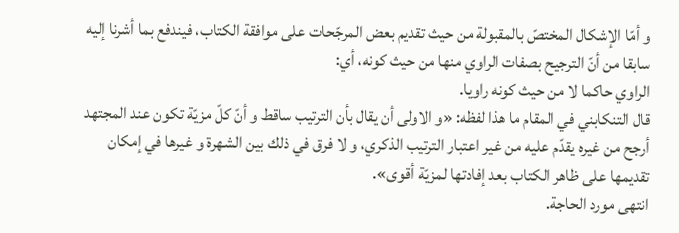و أمّا الإشكال المختصّ بالمقبولة من حيث تقديم بعض المرجّحات على موافقة الكتاب، فيندفع بما أشرنا إليه سابقا من أنّ الترجيح بصفات الراوي منها من حيث كونه، أي:
الراوي حاكما لا من حيث كونه راويا.
قال التنكابني في المقام ما هذا لفظه: «و الاولى أن يقال بأن الترتيب ساقط و أنّ كلّ مزيّة تكون عند المجتهد أرجح من غيره يقدّم عليه من غير اعتبار الترتيب الذكري، و لا فرق في ذلك بين الشهرة و غيرها في إمكان تقديمها على ظاهر الكتاب بعد إفادتها لمزيّة أقوى».
انتهى مورد الحاجة.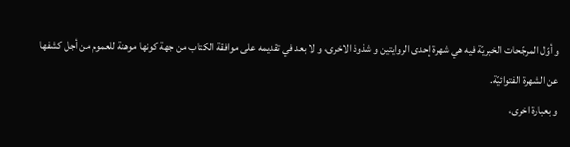و أوّل المرجّحات الخبريّة فيه هي شهرة إحدى الروايتين و شذوذ الاخرى، و لا بعد في تقديمه على موافقة الكتاب من جهة كونها موهنة للعموم من أجل كشفها عن الشهرة الفتوائيّة.
و بعبارة اخرى،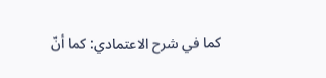كما في شرح الاعتمادي: كما أنّ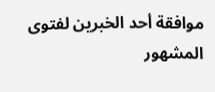موافقة أحد الخبرين لفتوى المشهور